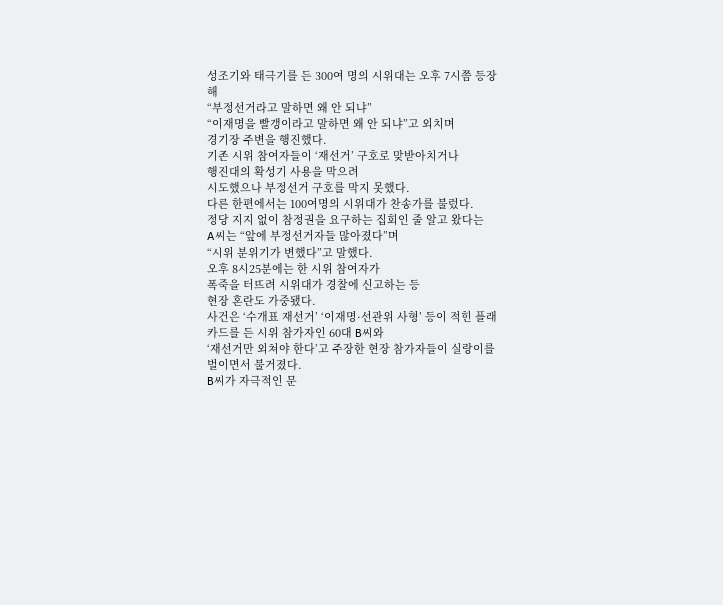성조기와 태극기를 든 300여 명의 시위대는 오후 7시쯤 등장해
“부정선거라고 말하면 왜 안 되냐”
“이재명을 빨갱이라고 말하면 왜 안 되냐”고 외치며
경기장 주변을 행진했다.
기존 시위 참여자들이 ‘재선거’ 구호로 맞받아치거나
행진대의 확성기 사용을 막으려
시도했으나 부정선거 구호를 막지 못했다.
다른 한편에서는 100여명의 시위대가 찬송가를 불렀다.
정당 지지 없이 참정권을 요구하는 집회인 줄 알고 왔다는
A씨는 “앞에 부정선거자들 많아졌다”며
“시위 분위기가 변했다”고 말했다.
오후 8시25분에는 한 시위 참여자가
폭죽을 터뜨려 시위대가 경찰에 신고하는 등
현장 혼란도 가중됐다.
사건은 ‘수개표 재선거’ ‘이재명·선관위 사형’ 등이 적힌 플래카드를 든 시위 참가자인 60대 B씨와
‘재선거만 외쳐야 한다’고 주장한 현장 참가자들이 실랑이를 벌이면서 불거졌다.
B씨가 자극적인 문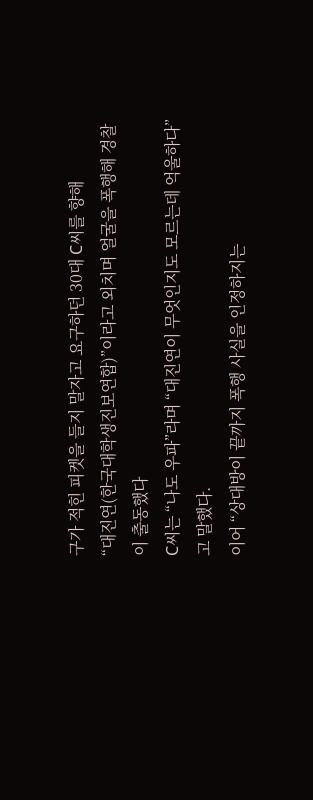구가 적힌 피켓을 들지 말자고 요구하던 30대 C씨를 향해
“대진연(한국대학생진보연합)”이라고 외치며 얼굴을 폭행해 경찰이 출동했다
C씨는 “나도 우파”라며 “대진연이 무엇인지도 모르는데 억울하다”고 말했다.
이어 “상대방이 끝까지 폭행 사실을 인정하지는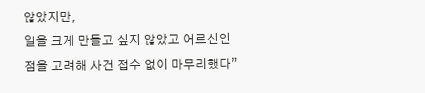않았지만,
일을 크게 만들고 싶지 않았고 어르신인 점을 고려해 사건 접수 없이 마무리했다”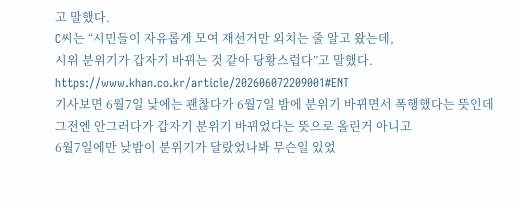고 말했다.
C씨는 “시민들이 자유롭게 모여 재선거만 외치는 줄 알고 왔는데,
시위 분위기가 갑자기 바뀌는 것 같아 당황스럽다”고 말했다.
https://www.khan.co.kr/article/202606072209001#ENT
기사보면 6월7일 낮에는 괜찮다가 6월7일 밤에 분위기 바뀌면서 폭행했다는 뜻인데
그전엔 안그러다가 갑자기 분위기 바뀌었다는 뜻으로 올린거 아니고
6월7일에만 낮밤이 분위기가 달랐었나봐 무슨일 있었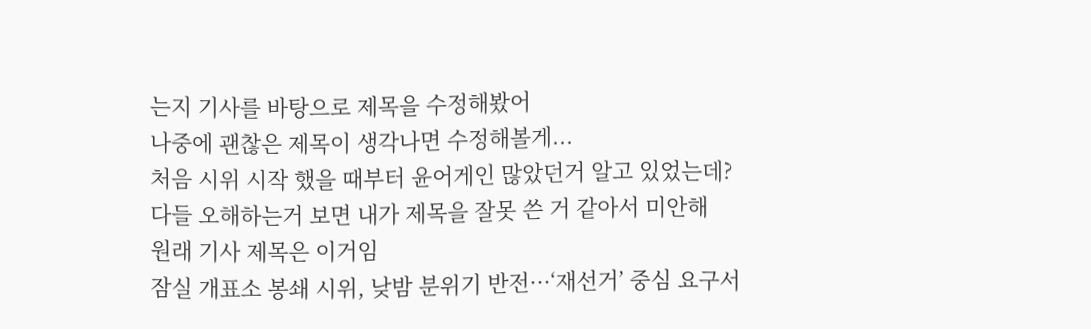는지 기사를 바탕으로 제목을 수정해봤어
나중에 괜찮은 제목이 생각나면 수정해볼게...
처음 시위 시작 했을 때부터 윤어게인 많았던거 알고 있었는데?
다들 오해하는거 보면 내가 제목을 잘못 쓴 거 같아서 미안해
원래 기사 제목은 이거임
잠실 개표소 봉쇄 시위, 낮밤 분위기 반전···‘재선거’ 중심 요구서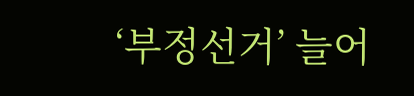‘부정선거’ 늘어